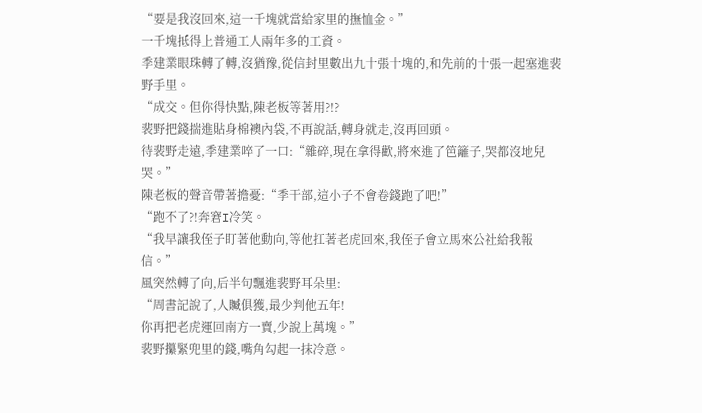“要是我沒回來,這一千塊就當給家里的撫恤金。”
一千塊抵得上普通工人兩年多的工資。
季建業眼珠轉了轉,沒猶豫,從信封里數出九十張十塊的,和先前的十張一起塞進裴野手里。
“成交。但你得快點,陳老板等著用?!?
裴野把錢揣進貼身棉襖內袋,不再說話,轉身就走,沒再回頭。
待裴野走遠,季建業啐了一口:“雜碎,現在拿得歡,將來進了笆籬子,哭都沒地兒哭。”
陳老板的聲音帶著擔憂:“季干部,這小子不會卷錢跑了吧!”
“跑不了?!奔窘I冷笑。
“我早讓我侄子盯著他動向,等他扛著老虎回來,我侄子會立馬來公社給我報信。”
風突然轉了向,后半句飄進裴野耳朵里:
“周書記說了,人贓俱獲,最少判他五年!
你再把老虎運回南方一賣,少說上萬塊。”
裴野攥緊兜里的錢,嘴角勾起一抹冷意。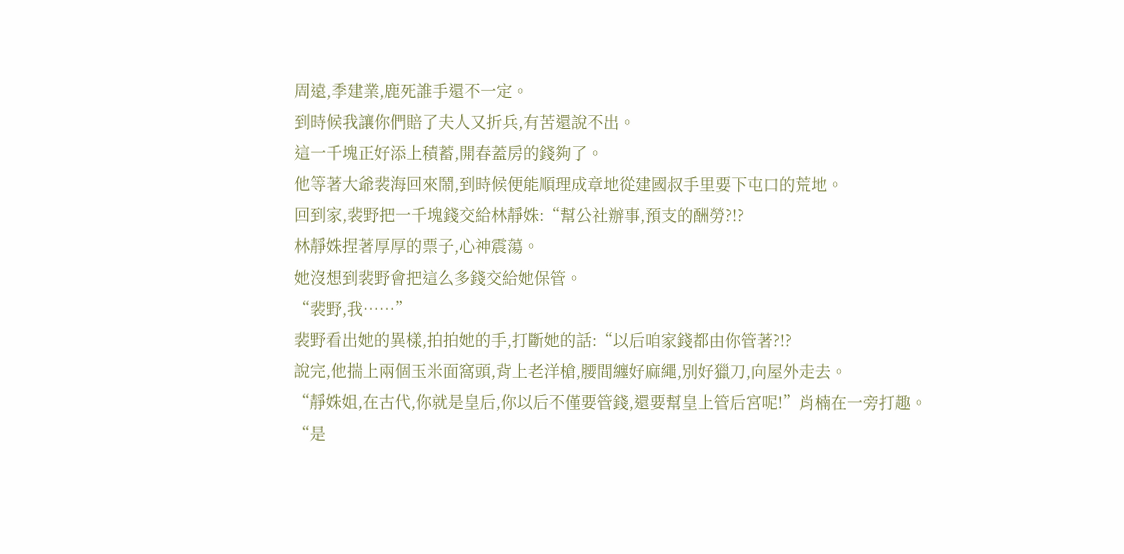周遠,季建業,鹿死誰手還不一定。
到時候我讓你們賠了夫人又折兵,有苦還說不出。
這一千塊正好添上積蓄,開春蓋房的錢夠了。
他等著大爺裴海回來鬧,到時候便能順理成章地從建國叔手里要下屯口的荒地。
回到家,裴野把一千塊錢交給林靜姝:“幫公社辦事,預支的酬勞?!?
林靜姝捏著厚厚的票子,心神震蕩。
她沒想到裴野會把這么多錢交給她保管。
“裴野,我……”
裴野看出她的異樣,拍拍她的手,打斷她的話:“以后咱家錢都由你管著?!?
說完,他揣上兩個玉米面窩頭,背上老洋槍,腰間纏好麻繩,別好獵刀,向屋外走去。
“靜姝姐,在古代,你就是皇后,你以后不僅要管錢,還要幫皇上管后宮呢!”肖楠在一旁打趣。
“是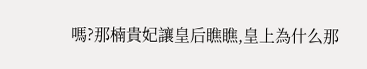嗎?那楠貴妃讓皇后瞧瞧,皇上為什么那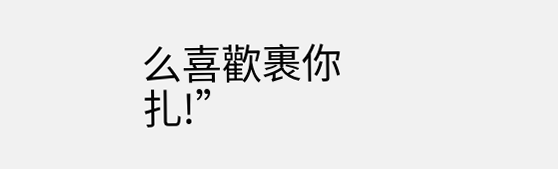么喜歡裹你扎!”